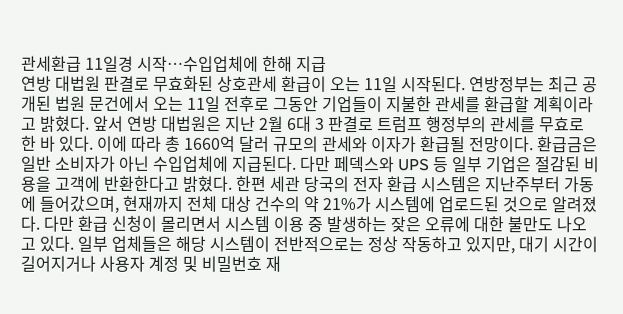관세환급 11일경 시작…수입업체에 한해 지급
연방 대법원 판결로 무효화된 상호관세 환급이 오는 11일 시작된다. 연방정부는 최근 공개된 법원 문건에서 오는 11일 전후로 그동안 기업들이 지불한 관세를 환급할 계획이라고 밝혔다. 앞서 연방 대법원은 지난 2월 6대 3 판결로 트럼프 행정부의 관세를 무효로 한 바 있다. 이에 따라 총 1660억 달러 규모의 관세와 이자가 환급될 전망이다. 환급금은 일반 소비자가 아닌 수입업체에 지급된다. 다만 페덱스와 UPS 등 일부 기업은 절감된 비용을 고객에 반환한다고 밝혔다. 한편 세관 당국의 전자 환급 시스템은 지난주부터 가동에 들어갔으며, 현재까지 전체 대상 건수의 약 21%가 시스템에 업로드된 것으로 알려졌다. 다만 환급 신청이 몰리면서 시스템 이용 중 발생하는 잦은 오류에 대한 불만도 나오고 있다. 일부 업체들은 해당 시스템이 전반적으로는 정상 작동하고 있지만, 대기 시간이 길어지거나 사용자 계정 및 비밀번호 재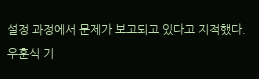설정 과정에서 문제가 보고되고 있다고 지적했다. 우훈식 기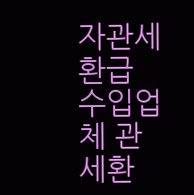자관세환급 수입업체 관세환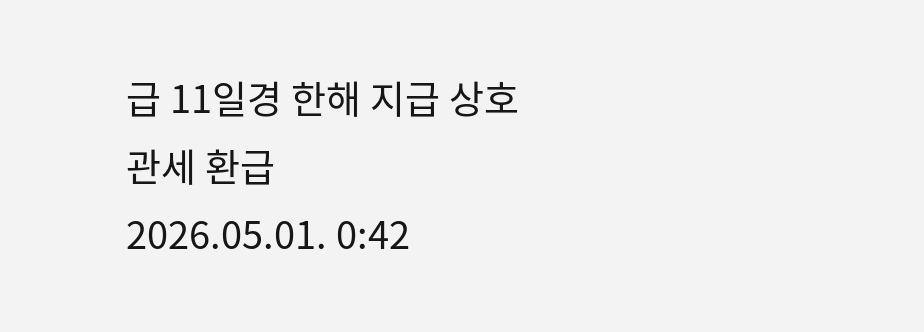급 11일경 한해 지급 상호관세 환급
2026.05.01. 0:42